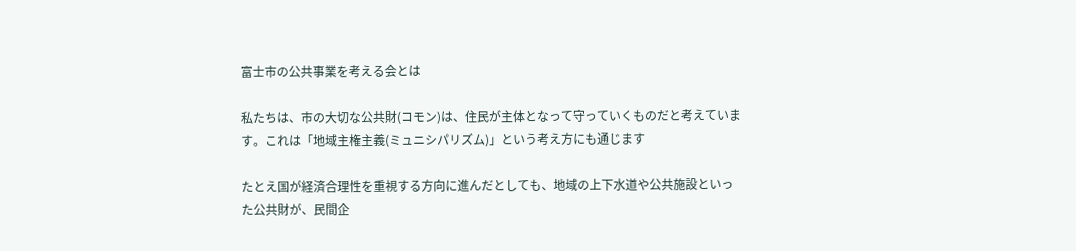富士市の公共事業を考える会とは

私たちは、市の大切な公共財(コモン)は、住民が主体となって守っていくものだと考えています。これは「地域主権主義(ミュニシパリズム)」という考え方にも通じます

たとえ国が経済合理性を重視する方向に進んだとしても、地域の上下水道や公共施設といった公共財が、民間企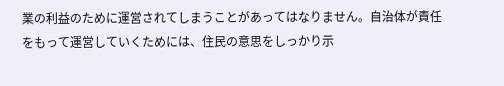業の利益のために運営されてしまうことがあってはなりません。自治体が責任をもって運営していくためには、住民の意思をしっかり示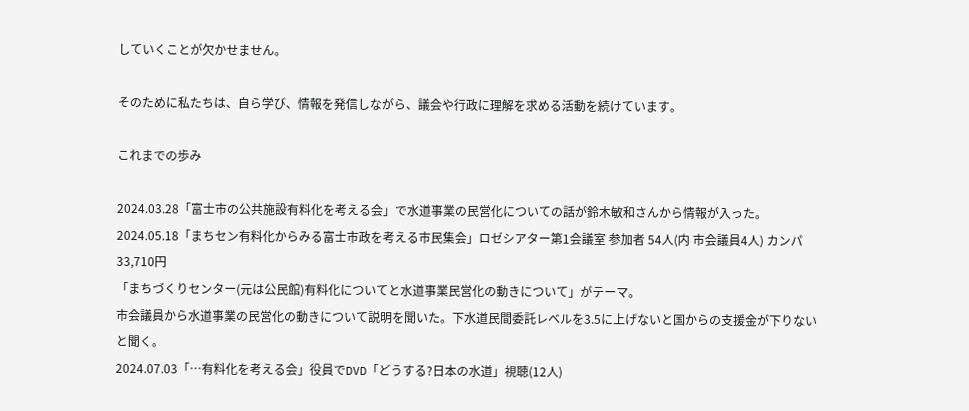していくことが欠かせません。

そのために私たちは、自ら学び、情報を発信しながら、議会や行政に理解を求める活動を続けています。

これまでの歩み

2024.03.28「富士市の公共施設有料化を考える会」で水道事業の民営化についての話が鈴木敏和さんから情報が入った。
2024.05.18「まちセン有料化からみる富士市政を考える市民集会」ロゼシアター第1会議室 参加者 54人(内 市会議員4人) カンパ33,710円
「まちづくりセンター(元は公民館)有料化についてと水道事業民営化の動きについて」がテーマ。
市会議員から水道事業の民営化の動きについて説明を聞いた。下水道民間委託レベルを3.5に上げないと国からの支援金が下りないと聞く。
2024.07.03「…有料化を考える会」役員でDVD「どうする?日本の水道」視聴(12人)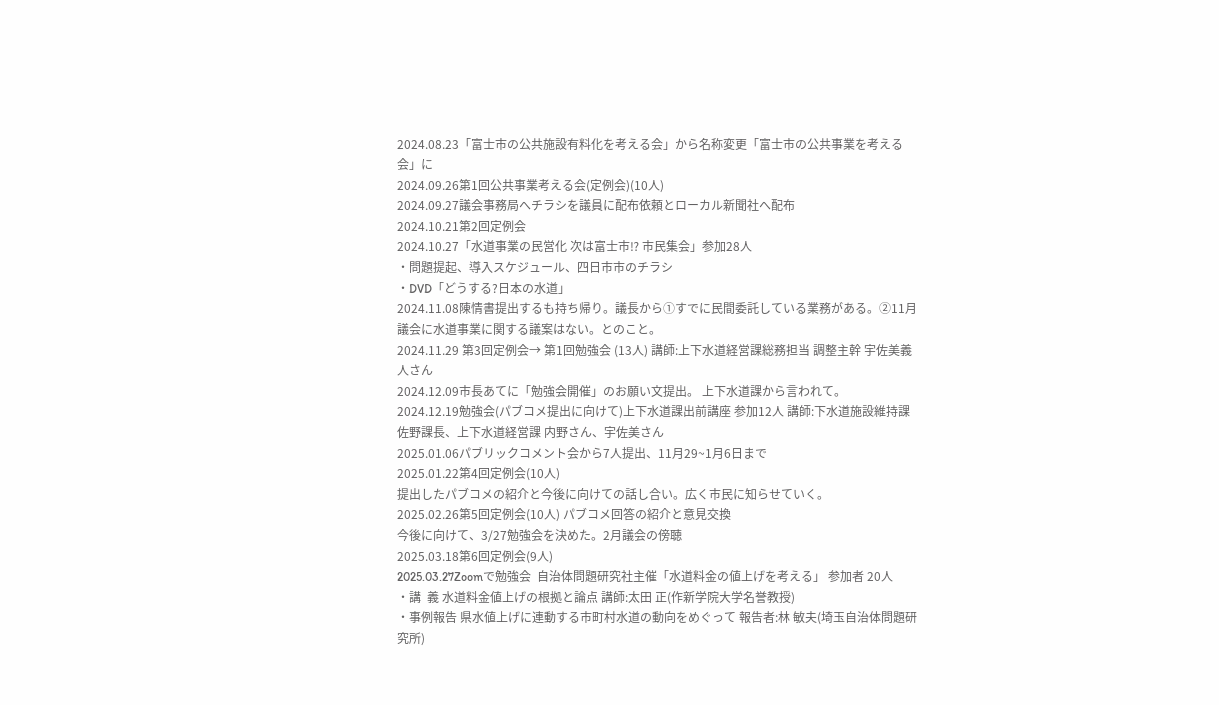2024.08.23「富士市の公共施設有料化を考える会」から名称変更「富士市の公共事業を考える会」に
2024.09.26第1回公共事業考える会(定例会)(10人)
2024.09.27議会事務局へチラシを議員に配布依頼とローカル新聞社へ配布
2024.10.21第2回定例会
2024.10.27「水道事業の民営化 次は富士市⁉ 市民集会」参加28人
・問題提起、導入スケジュール、四日市市のチラシ
・DVD「どうする?日本の水道」
2024.11.08陳情書提出するも持ち帰り。議長から①すでに民間委託している業務がある。②11月議会に水道事業に関する議案はない。とのこと。
2024.11.29 第3回定例会→ 第1回勉強会 (13人) 講師:上下水道経営課総務担当 調整主幹 宇佐美義人さん
2024.12.09市長あてに「勉強会開催」のお願い文提出。 上下水道課から言われて。
2024.12.19勉強会(パブコメ提出に向けて)上下水道課出前講座 参加12人 講師:下水道施設維持課 佐野課長、上下水道経営課 内野さん、宇佐美さん
2025.01.06パブリックコメント会から7人提出、11月29~1月6日まで
2025.01.22第4回定例会(10人)
提出したパブコメの紹介と今後に向けての話し合い。広く市民に知らせていく。
2025.02.26第5回定例会(10人) パブコメ回答の紹介と意見交換
今後に向けて、3/27勉強会を決めた。2月議会の傍聴
2025.03.18第6回定例会(9人)
2025.03.27Zoomで勉強会  自治体問題研究社主催「水道料金の値上げを考える」 参加者 20人
・講  義 水道料金値上げの根拠と論点 講師:太田 正(作新学院大学名誉教授)
・事例報告 県水値上げに連動する市町村水道の動向をめぐって 報告者:林 敏夫(埼玉自治体問題研究所)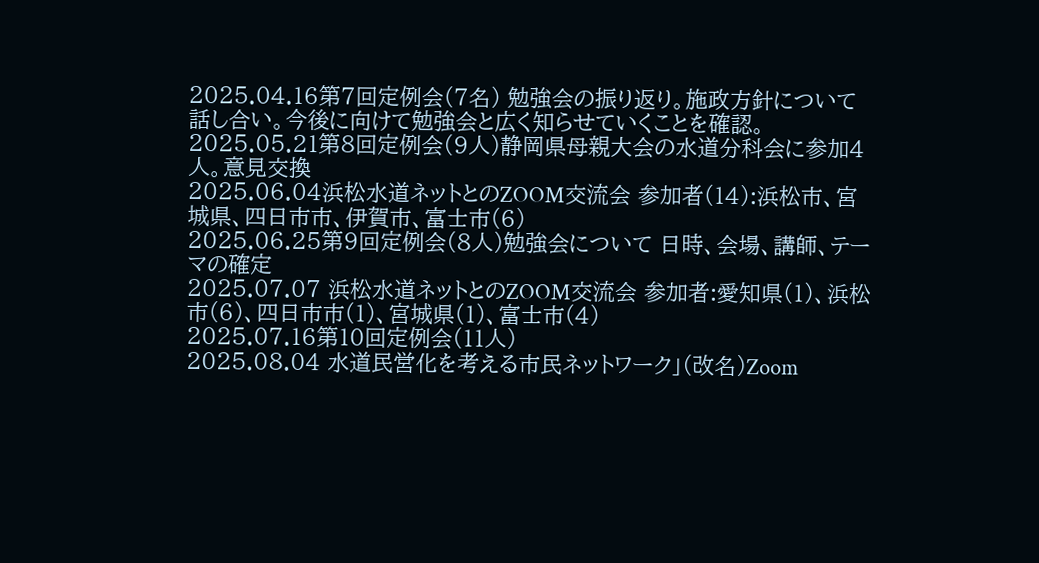2025.04.16第7回定例会(7名) 勉強会の振り返り。施政方針について話し合い。今後に向けて勉強会と広く知らせていくことを確認。
2025.05.21第8回定例会(9人)静岡県母親大会の水道分科会に参加4人。意見交換
2025.06.04浜松水道ネットとのZOOM交流会 参加者(14):浜松市、宮城県、四日市市、伊賀市、富士市(6)
2025.06.25第9回定例会(8人)勉強会について 日時、会場、講師、テーマの確定
2025.07.07 浜松水道ネットとのZOOM交流会 参加者:愛知県(1)、浜松市(6)、四日市市(1)、宮城県(1)、富士市(4)
2025.07.16第10回定例会(11人)
2025.08.04 水道民営化を考える市民ネットワーク」(改名)Zoom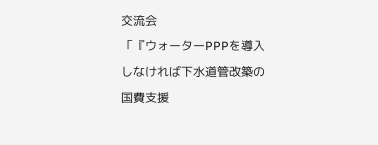交流会
「『ウォーターPPPを導入しなければ下水道管改築の国費支援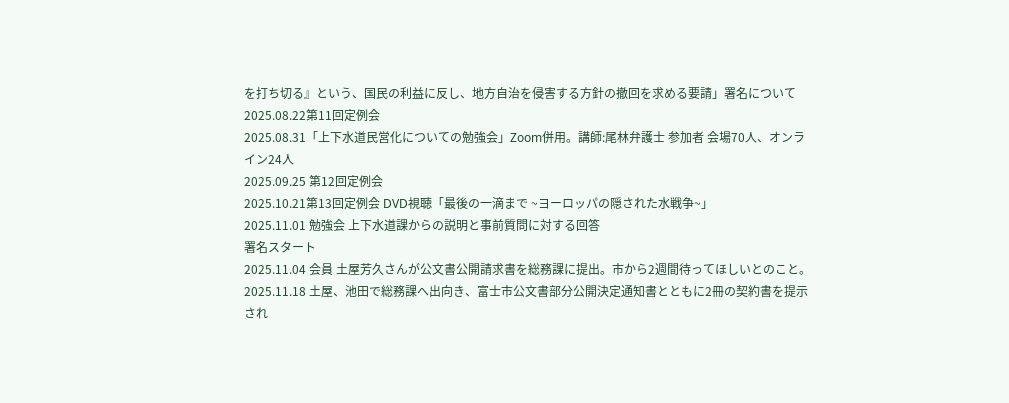を打ち切る』という、国民の利益に反し、地方自治を侵害する方針の撤回を求める要請」署名について
2025.08.22第11回定例会
2025.08.31「上下水道民営化についての勉強会」Zoom併用。講師:尾林弁護士 参加者 会場70人、オンライン24人
2025.09.25 第12回定例会
2025.10.21第13回定例会 DVD視聴「最後の一滴まで ~ヨーロッパの隠された水戦争~」
2025.11.01 勉強会 上下水道課からの説明と事前質問に対する回答
署名スタート
2025.11.04 会員 土屋芳久さんが公文書公開請求書を総務課に提出。市から2週間待ってほしいとのこと。
2025.11.18 土屋、池田で総務課へ出向き、富士市公文書部分公開決定通知書とともに2冊の契約書を提示され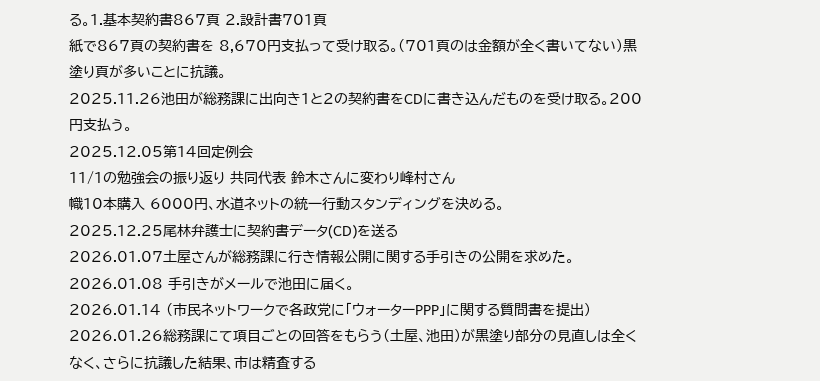る。1.基本契約書867頁 2.設計書701頁
紙で867頁の契約書を 8,670円支払って受け取る。(701頁のは金額が全く書いてない)黒塗り頁が多いことに抗議。
2025.11.26池田が総務課に出向き1と2の契約書をCDに書き込んだものを受け取る。200円支払う。
2025.12.05第14回定例会
11/1の勉強会の振り返り 共同代表 鈴木さんに変わり峰村さん
幟10本購入 6000円、水道ネットの統一行動スタンディングを決める。
2025.12.25尾林弁護士に契約書データ(CD)を送る
2026.01.07土屋さんが総務課に行き情報公開に関する手引きの公開を求めた。
2026.01.08 手引きがメールで池田に届く。
2026.01.14 (市民ネットワークで各政党に「ウォーターPPP」に関する質問書を提出)
2026.01.26総務課にて項目ごとの回答をもらう(土屋、池田)が黒塗り部分の見直しは全くなく、さらに抗議した結果、市は精査する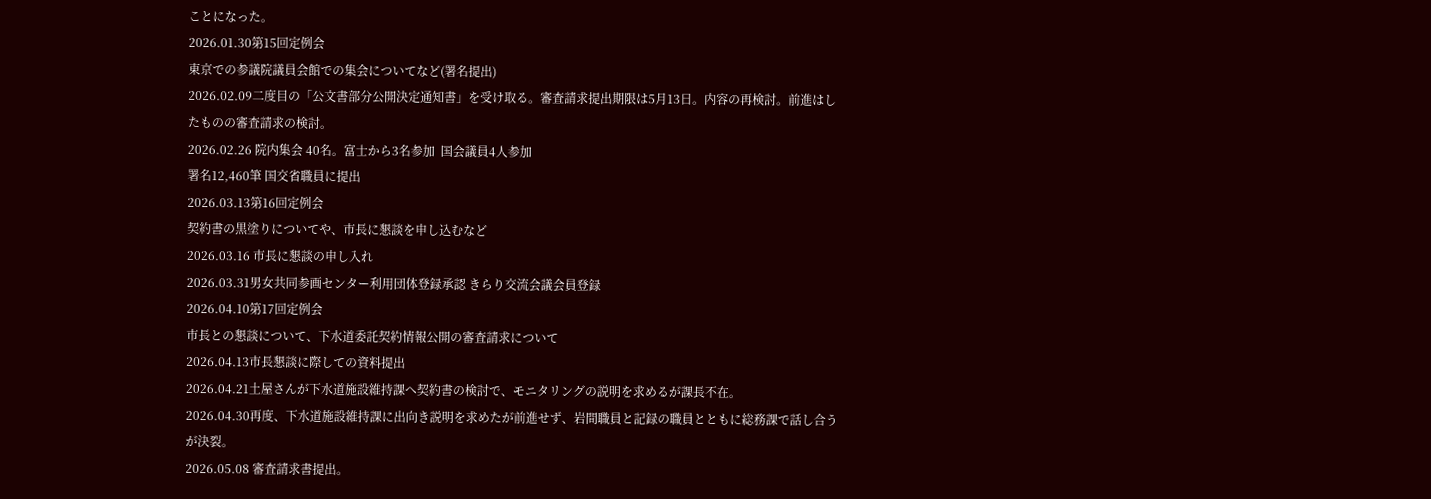ことになった。
2026.01.30第15回定例会
東京での参議院議員会館での集会についてなど(署名提出)
2026.02.09二度目の「公文書部分公開決定通知書」を受け取る。審査請求提出期限は5月13日。内容の再検討。前進はしたものの審査請求の検討。
2026.02.26 院内集会 40名。富士から3名参加  国会議員4人参加
署名12,460筆 国交省職員に提出
2026.03.13第16回定例会
契約書の黒塗りについてや、市長に懇談を申し込むなど
2026.03.16 市長に懇談の申し入れ
2026.03.31男女共同参画センター利用団体登録承認 きらり交流会議会員登録
2026.04.10第17回定例会
市長との懇談について、下水道委託契約情報公開の審査請求について
2026.04.13市長懇談に際しての資料提出
2026.04.21土屋さんが下水道施設維持課へ契約書の検討で、モニタリングの説明を求めるが課長不在。
2026.04.30再度、下水道施設維持課に出向き説明を求めたが前進せず、岩間職員と記録の職員とともに総務課で話し合うが決裂。
2026.05.08 審査請求書提出。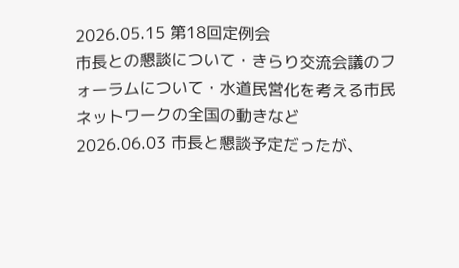2026.05.15 第18回定例会
市長との懇談について・きらり交流会議のフォーラムについて・水道民営化を考える市民ネットワークの全国の動きなど
2026.06.03 市長と懇談予定だったが、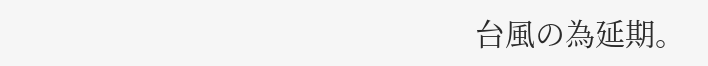台風の為延期。